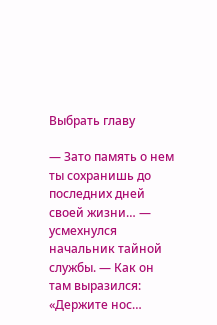Выбрать главу

— Зато память о нем ты сохранишь до последних дней своей жизни… — усмехнулся начальник тайной службы. — Как он там выразился: «Держите нос…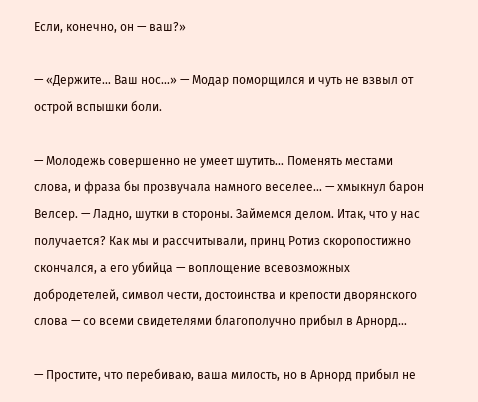Если, конечно, он — ваш?»

— «Держите… Ваш нос…» — Модар поморщился и чуть не взвыл от острой вспышки боли.

— Молодежь совершенно не умеет шутить… Поменять местами слова, и фраза бы прозвучала намного веселее… — хмыкнул барон Велсер. — Ладно, шутки в стороны. Займемся делом. Итак, что у нас получается? Как мы и рассчитывали, принц Ротиз скоропостижно скончался, а его убийца — воплощение всевозможных добродетелей, символ чести, достоинства и крепости дворянского слова — со всеми свидетелями благополучно прибыл в Арнорд…

— Простите, что перебиваю, ваша милость, но в Арнорд прибыл не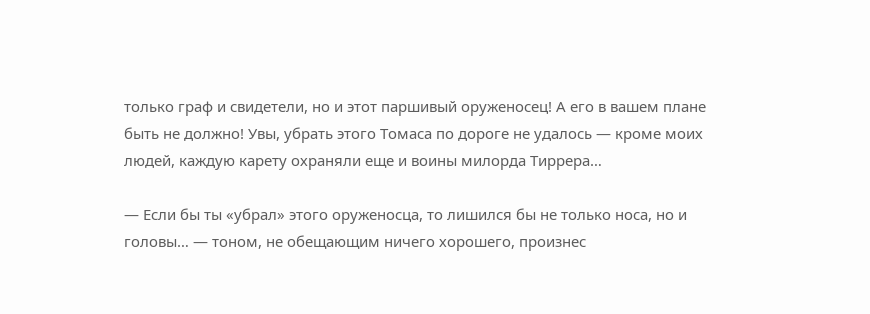только граф и свидетели, но и этот паршивый оруженосец! А его в вашем плане быть не должно! Увы, убрать этого Томаса по дороге не удалось — кроме моих людей, каждую карету охраняли еще и воины милорда Тиррера…

— Если бы ты «убрал» этого оруженосца, то лишился бы не только носа, но и головы… — тоном, не обещающим ничего хорошего, произнес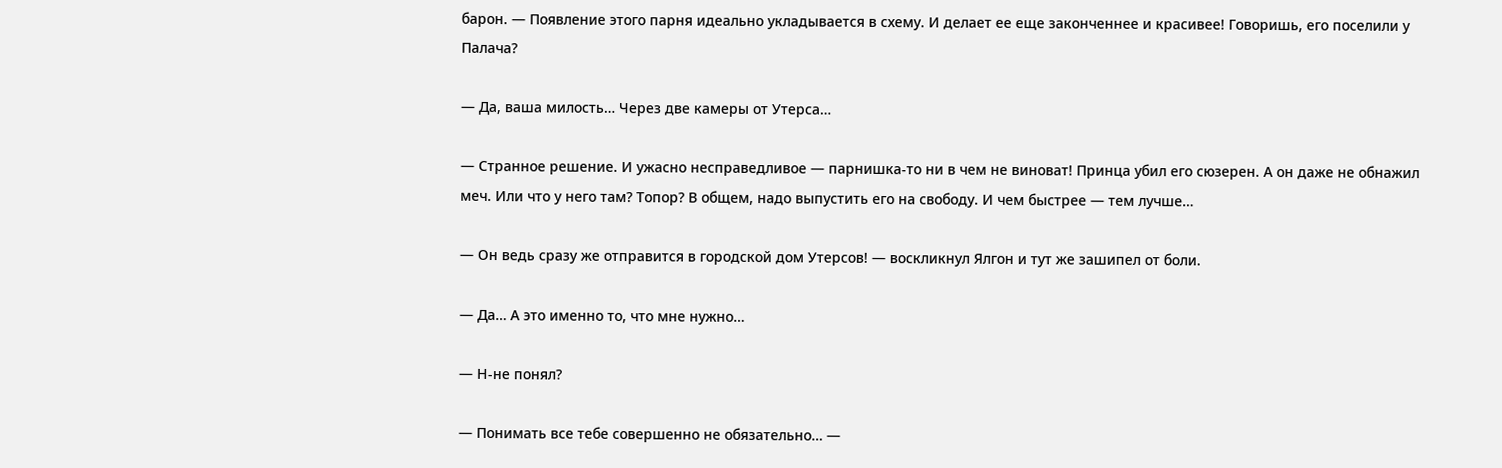барон. — Появление этого парня идеально укладывается в схему. И делает ее еще законченнее и красивее! Говоришь, его поселили у Палача?

— Да, ваша милость… Через две камеры от Утерса…

— Странное решение. И ужасно несправедливое — парнишка-то ни в чем не виноват! Принца убил его сюзерен. А он даже не обнажил меч. Или что у него там? Топор? В общем, надо выпустить его на свободу. И чем быстрее — тем лучше…

— Он ведь сразу же отправится в городской дом Утерсов! — воскликнул Ялгон и тут же зашипел от боли.

— Да… А это именно то, что мне нужно…

— Н-не понял?

— Понимать все тебе совершенно не обязательно… —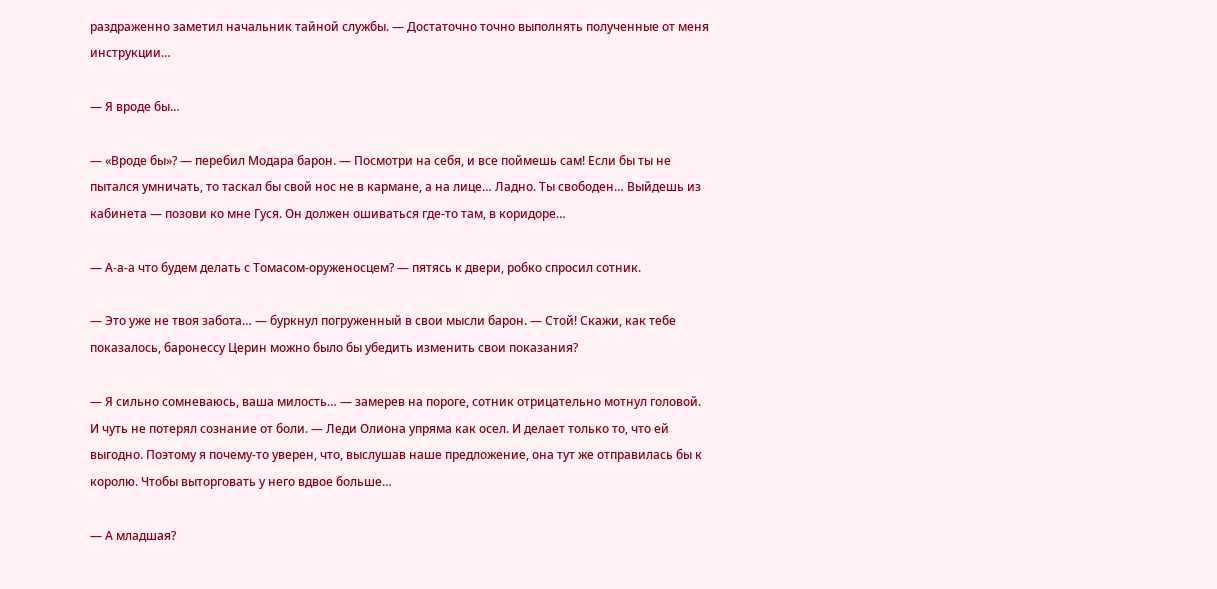раздраженно заметил начальник тайной службы. — Достаточно точно выполнять полученные от меня инструкции…

— Я вроде бы…

— «Вроде бы»? — перебил Модара барон. — Посмотри на себя, и все поймешь сам! Если бы ты не пытался умничать, то таскал бы свой нос не в кармане, а на лице… Ладно. Ты свободен… Выйдешь из кабинета — позови ко мне Гуся. Он должен ошиваться где-то там, в коридоре…

— А-а-а что будем делать с Томасом-оруженосцем? — пятясь к двери, робко спросил сотник.

— Это уже не твоя забота… — буркнул погруженный в свои мысли барон. — Стой! Скажи, как тебе показалось, баронессу Церин можно было бы убедить изменить свои показания?

— Я сильно сомневаюсь, ваша милость… — замерев на пороге, сотник отрицательно мотнул головой. И чуть не потерял сознание от боли. — Леди Олиона упряма как осел. И делает только то, что ей выгодно. Поэтому я почему-то уверен, что, выслушав наше предложение, она тут же отправилась бы к королю. Чтобы выторговать у него вдвое больше…

— А младшая?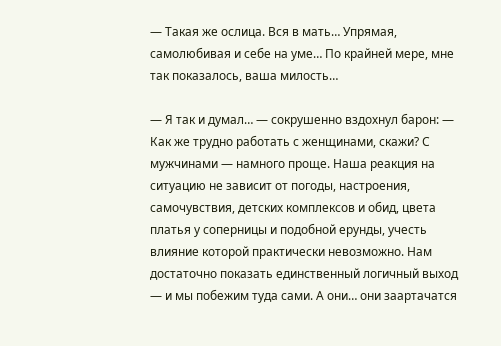— Такая же ослица. Вся в мать… Упрямая, самолюбивая и себе на уме… По крайней мере, мне так показалось, ваша милость…

— Я так и думал… — сокрушенно вздохнул барон: — Как же трудно работать с женщинами, скажи? С мужчинами — намного проще. Наша реакция на ситуацию не зависит от погоды, настроения, самочувствия, детских комплексов и обид, цвета платья у соперницы и подобной ерунды, учесть влияние которой практически невозможно. Нам достаточно показать единственный логичный выход — и мы побежим туда сами. А они… они заартачатся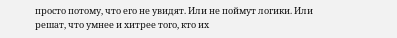просто потому, что его не увидят. Или не поймут логики. Или решат, что умнее и хитрее того, кто их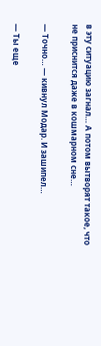в эту ситуацию загнал… А потом вытворят такое, что не приснится даже в кошмарном сне…

— Точно… — кивнул Модар. И зашипел…

— Ты еще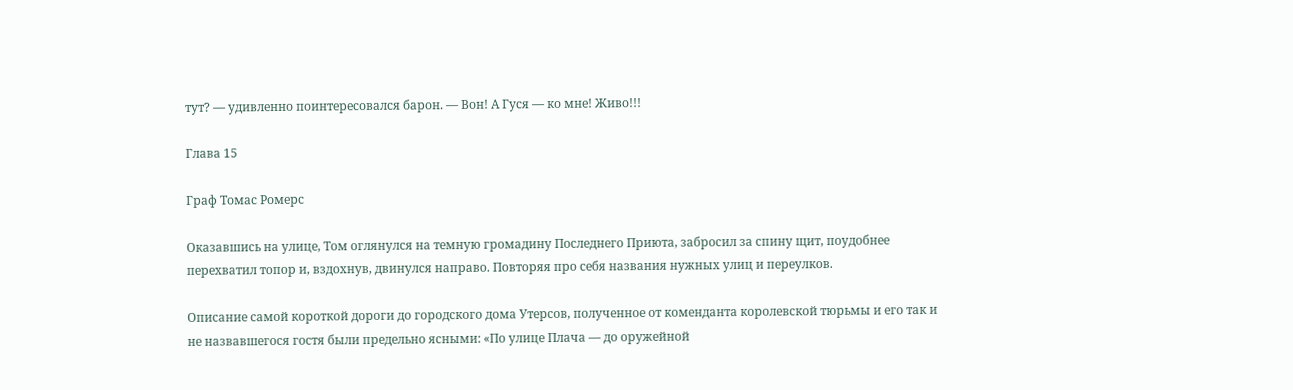тут? — удивленно поинтересовался барон. — Вон! А Гуся — ко мне! Живо!!!

Глава 15

Граф Томас Ромерс

Оказавшись на улице, Том оглянулся на темную громадину Последнего Приюта, забросил за спину щит, поудобнее перехватил топор и, вздохнув, двинулся направо. Повторяя про себя названия нужных улиц и переулков.

Описание самой короткой дороги до городского дома Утерсов, полученное от коменданта королевской тюрьмы и его так и не назвавшегося гостя были предельно ясными: «По улице Плача — до оружейной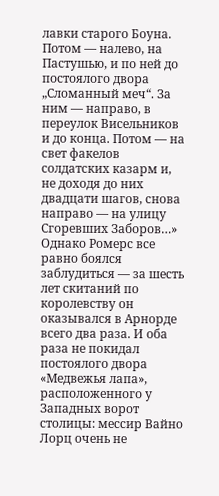лавки старого Боуна. Потом — налево, на Пастушью, и по ней до постоялого двора „Сломанный меч“. За ним — направо, в переулок Висельников и до конца. Потом — на свет факелов солдатских казарм и, не доходя до них двадцати шагов, снова направо — на улицу Сгоревших Заборов…» Однако Ромерс все равно боялся заблудиться — за шесть лет скитаний по королевству он оказывался в Арнорде всего два раза. И оба раза не покидал постоялого двора «Медвежья лапа», расположенного у Западных ворот столицы: мессир Вайно Лорц очень не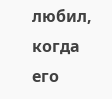любил, когда его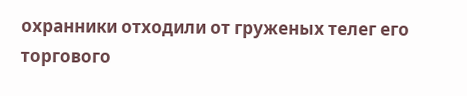охранники отходили от груженых телег его торгового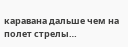каравана дальше чем на полет стрелы…